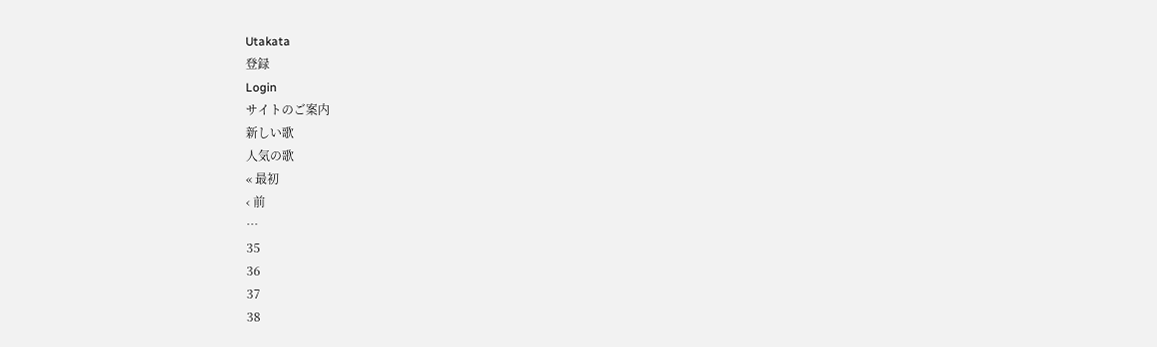Utakata
登録
Login
サイトのご案内
新しい歌
人気の歌
« 最初
‹ 前
…
35
36
37
38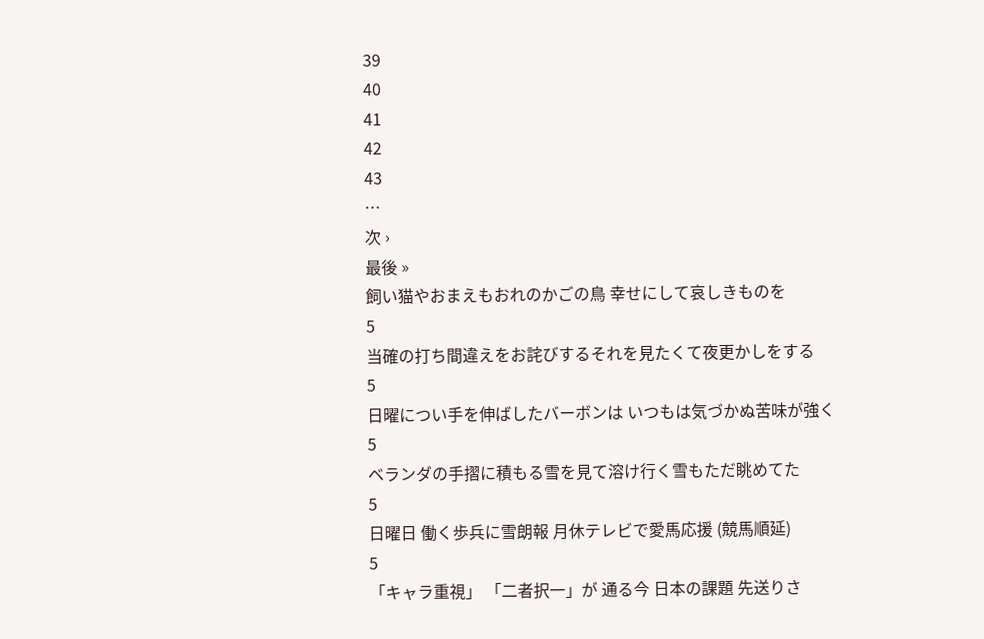39
40
41
42
43
…
次 ›
最後 »
飼い猫やおまえもおれのかごの鳥 幸せにして哀しきものを
5
当確の打ち間違えをお詫びするそれを見たくて夜更かしをする
5
日曜につい手を伸ばしたバーボンは いつもは気づかぬ苦味が強く
5
ベランダの手摺に積もる雪を見て溶け行く雪もただ眺めてた
5
日曜日 働く歩兵に雪朗報 月休テレビで愛馬応援 (競馬順延)
5
「キャラ重視」 「二者択一」が 通る今 日本の課題 先送りさ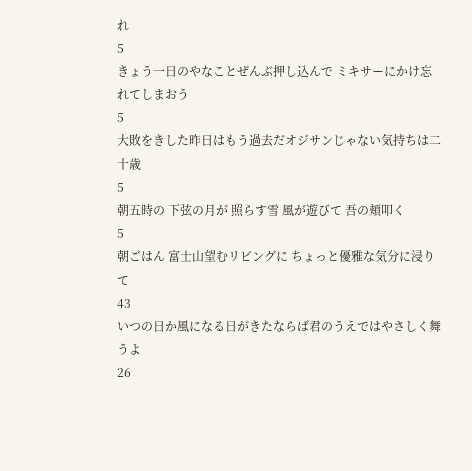れ
5
きょう一日のやなことぜんぶ押し込んで ミキサーにかけ忘れてしまおう
5
大敗をきした昨日はもう過去だオジサンじゃない気持ちは二十歳
5
朝五時の 下弦の月が 照らす雪 風が遊びて 吾の頬叩く
5
朝ごはん 富士山望むリビングに ちょっと優雅な気分に浸りて
43
いつの日か風になる日がきたならば君のうえではやさしく舞うよ
26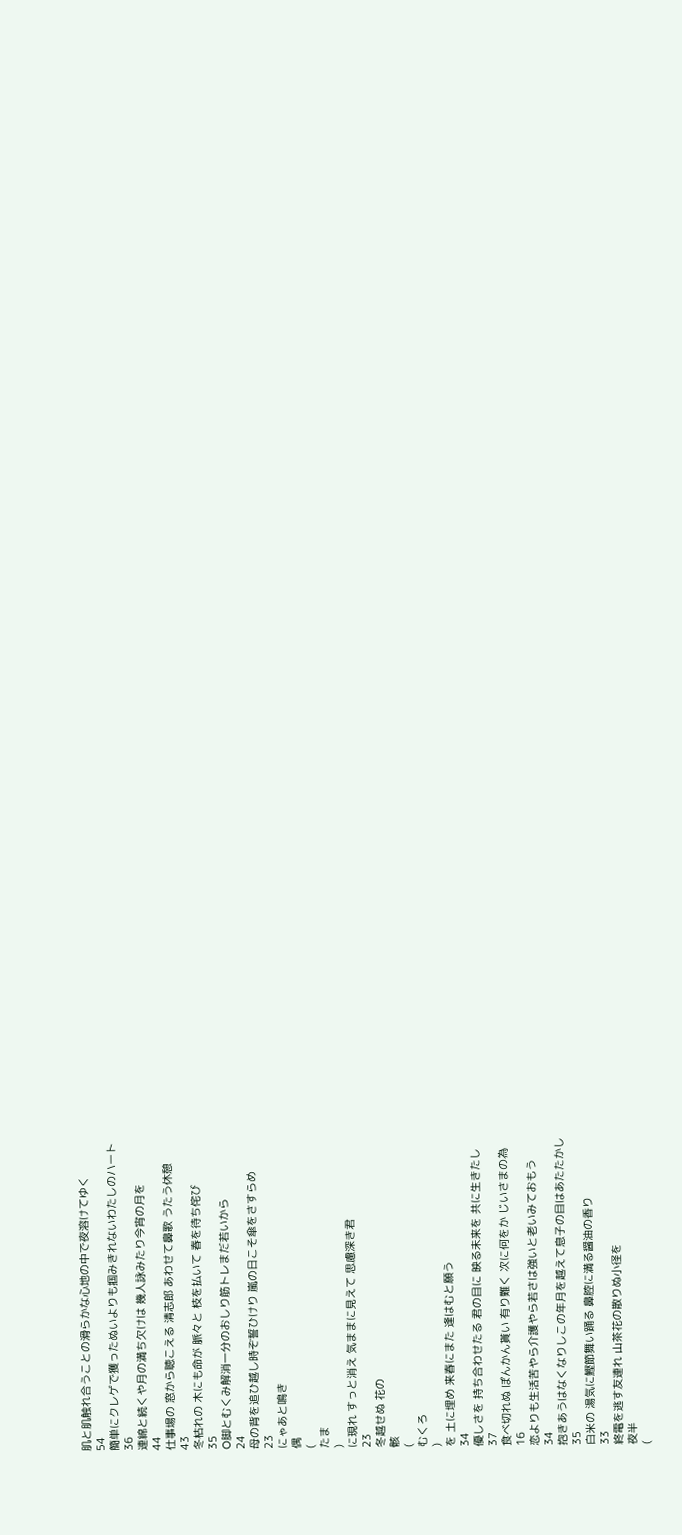肌と肌触れ合うことの滑らかな心地の中で夜溶けてゆく
54
簡単にクレゲで獲ったぬいよりも掴みきれないわたしのハート
36
連綿と続くや月の満ち欠けは 幾人詠みたり今宵の月を
44
仕事場の 窓から聴こえる 清志郎 あわせて鼻歌 うたう休憩
43
冬枯れの 木にも命が 脈々と 枝を払いて 春を待ち侘び
35
O脚とむくみ解消一分のおしり筋トレまだ若いから
24
母の背を追ひ越し時ぞ誓ひけり 嵐の日こそ傘をさすらめ
23
にゃあと鳴き
偶
(
たま
)
に現れ すっと消え 気ままに見えて 思慮深き君
23
冬越せぬ 花の
骸
(
むくろ
)
を 土に埋め 来春にまた 逢はむと願う
34
優しさを 持ち合わせたる 君の目に 映る未来を 共に生きたし
37
食べ切れぬ ぽんかん貰い 有り難く 次に何をか じいさまの為
16
恋よりも生活苦やら介護やら若さは強いと老いみておもう
34
抱きあうはなくなりしこの年月を越えて息子の目はあたたかし
35
白米の 湯気に鰹節舞い踊る 鼻腔に満る醤油の香り
33
終電を逃す友連れ 山茶花の散りぬ小径を
夜半
(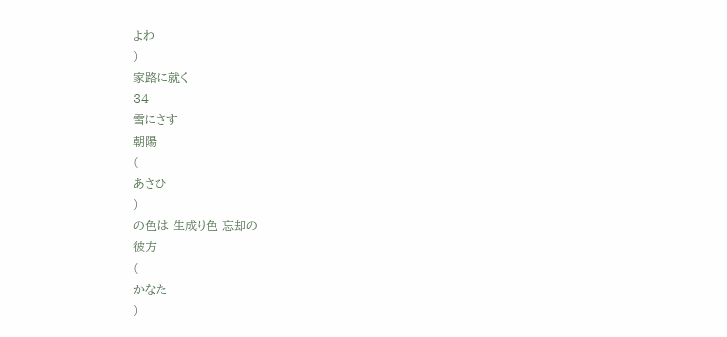よわ
)
家路に就く
34
雪にさす
朝陽
(
あさひ
)
の色は 生成り色 忘却の
彼方
(
かなた
)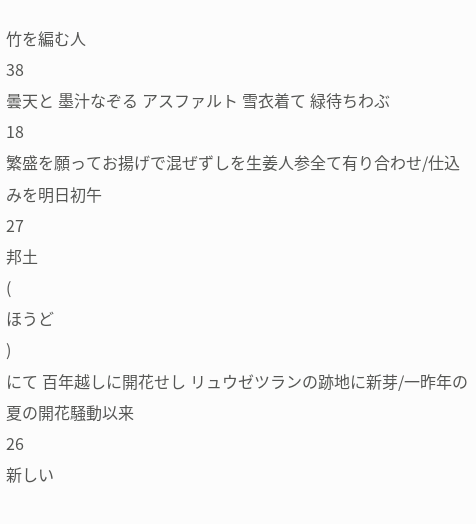竹を編む人
38
曇天と 墨汁なぞる アスファルト 雪衣着て 緑待ちわぶ
18
繁盛を願ってお揚げで混ぜずしを生姜人参全て有り合わせ/仕込みを明日初午
27
邦土
(
ほうど
)
にて 百年越しに開花せし リュウゼツランの跡地に新芽/一昨年の夏の開花騒動以来
26
新しい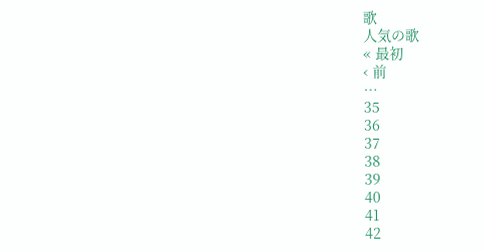歌
人気の歌
« 最初
‹ 前
…
35
36
37
38
39
40
41
42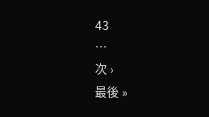43
…
次 ›
最後 »